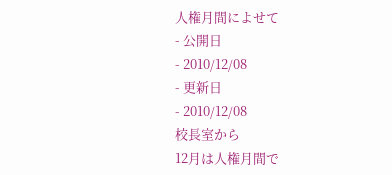人権月間によせて
- 公開日
- 2010/12/08
- 更新日
- 2010/12/08
校長室から
12月は人権月間で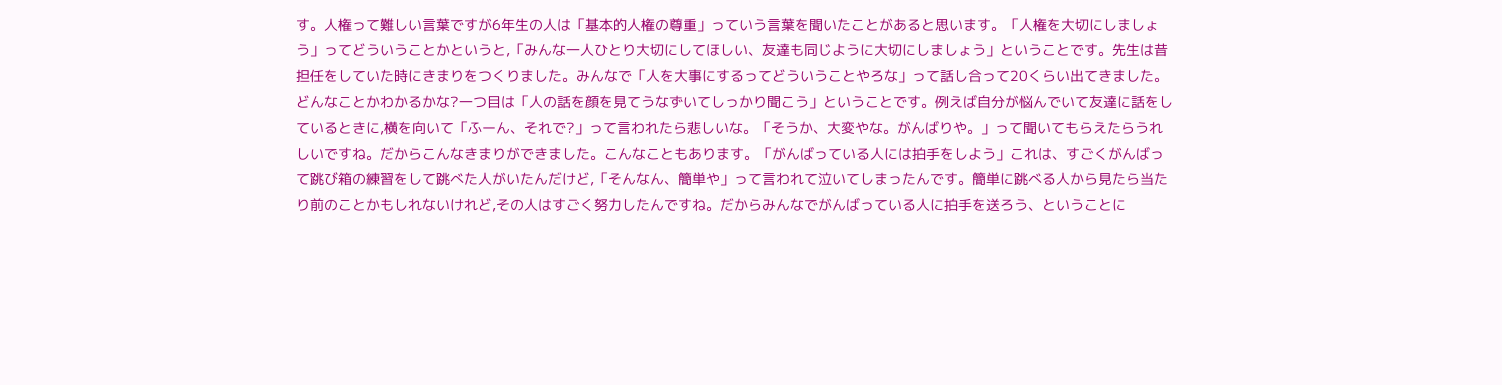す。人権って難しい言葉ですが6年生の人は「基本的人権の尊重」っていう言葉を聞いたことがあると思います。「人権を大切にしましょう」ってどういうことかというと,「みんな一人ひとり大切にしてほしい、友達も同じように大切にしましょう」ということです。先生は昔担任をしていた時にきまりをつくりました。みんなで「人を大事にするってどういうことやろな」って話し合って20くらい出てきました。どんなことかわかるかな?一つ目は「人の話を顔を見てうなずいてしっかり聞こう」ということです。例えば自分が悩んでいて友達に話をしているときに,横を向いて「ふーん、それで?」って言われたら悲しいな。「そうか、大変やな。がんばりや。」って聞いてもらえたらうれしいですね。だからこんなきまりができました。こんなこともあります。「がんばっている人には拍手をしよう」これは、すごくがんばって跳び箱の練習をして跳べた人がいたんだけど,「そんなん、簡単や」って言われて泣いてしまったんです。簡単に跳べる人から見たら当たり前のことかもしれないけれど,その人はすごく努力したんですね。だからみんなでがんばっている人に拍手を送ろう、ということに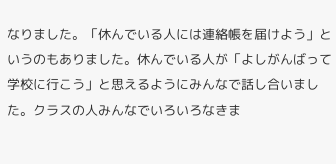なりました。「休んでいる人には連絡帳を届けよう」というのもありました。休んでいる人が「よしがんばって学校に行こう」と思えるようにみんなで話し合いました。クラスの人みんなでいろいろなきま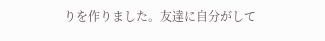りを作りました。友達に自分がして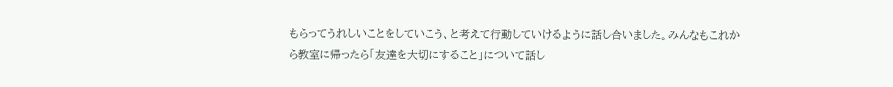もらってうれしいことをしていこう、と考えて行動していけるように話し合いました。みんなもこれから教室に帰ったら「友達を大切にすること」について話し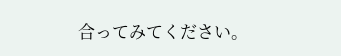合ってみてください。